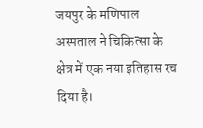जयपुर के मणिपाल अस्पताल ने चिकित्सा के क्षेत्र में एक नया इतिहास रच दिया है।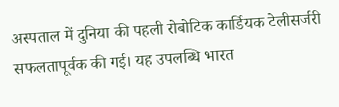अस्पताल में दुनिया की पहली रोबोटिक कार्डियक टेलीसर्जरी सफलतापूर्वक की गई। यह उपलब्धि भारत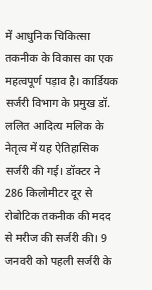में आधुनिक चिकित्सा तकनीक के विकास का एक महत्वपूर्ण पड़ाव है। कार्डियक सर्जरी विभाग के प्रमुख डॉ. ललित आदित्य मलिक के नेतृत्व में यह ऐतिहासिक सर्जरी की गई। डॉक्टर ने 286 किलोमीटर दूर से रोबोटिक तकनीक की मदद से मरीज की सर्जरी की। 9 जनवरी को पहली सर्जरी के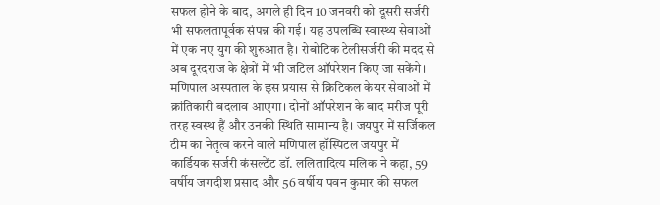सफल होने के बाद, अगले ही दिन 10 जनवरी को दूसरी सर्जरी भी सफलतापूर्वक संपन्न की गई। यह उपलब्धि स्वास्थ्य सेवाओं में एक नए युग की शुरुआत है। रोबोटिक टेलीसर्जरी की मदद से अब दूरदराज के क्षेत्रों में भी जटिल ऑपरेशन किए जा सकेंगे। मणिपाल अस्पताल के इस प्रयास से क्रिटिकल केयर सेवाओं में क्रांतिकारी बदलाव आएगा। दोनों ऑपरेशन के बाद मरीज पूरी तरह स्वस्थ हैं और उनकी स्थिति सामान्य है। जयपुर में सर्जिकल टीम का नेतृत्व करने वाले मणिपाल हॉस्पिटल जयपुर में कार्डियक सर्जरी कंसल्टेंट डॉ. ललितादित्य मलिक ने कहा, 59 वर्षीय जगदीश प्रसाद और 56 वर्षीय पवन कुमार की सफल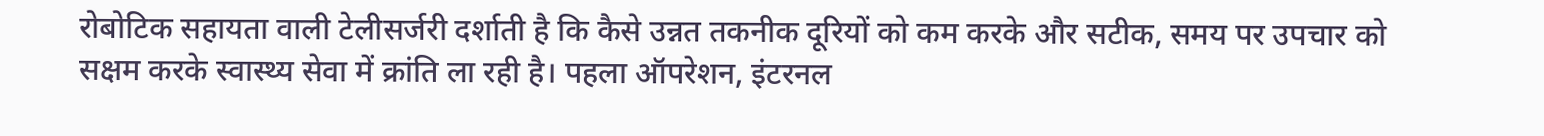रोबोटिक सहायता वाली टेलीसर्जरी दर्शाती है कि कैसे उन्नत तकनीक दूरियों को कम करके और सटीक, समय पर उपचार को सक्षम करके स्वास्थ्य सेवा में क्रांति ला रही है। पहला ऑपरेशन, इंटरनल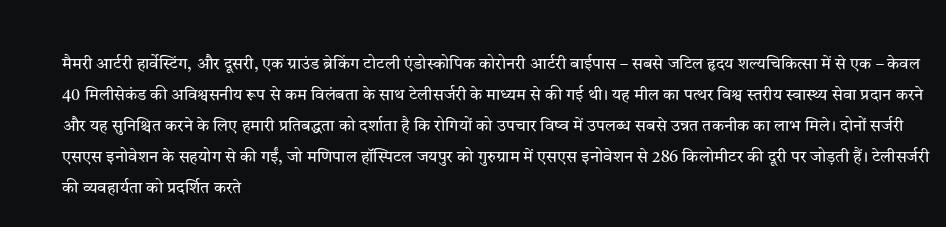मैमरी आर्टरी हार्वेस्टिंग, और दूसरी, एक ग्राउंड ब्रेकिंग टोटली एंडोस्कोपिक कोरोनरी आर्टरी बाईपास – सबसे जटिल हृदय शल्यचिकित्सा में से एक – केवल 40 मिलीसेकंड की अविश्वसनीय रूप से कम विलंबता के साथ टेलीसर्जरी के माध्यम से की गई थी। यह मील का पत्थर विश्व स्तरीय स्वास्थ्य सेवा प्रदान करने और यह सुनिश्चित करने के लिए हमारी प्रतिबद्धता को दर्शाता है कि रोगियों को उपचार विष्व में उपलब्ध सबसे उन्नत तकनीक का लाभ मिले। दोनों सर्जरी एसएस इनोवेशन के सहयोग से की गईं, जो मणिपाल हॉस्पिटल जयपुर को गुरुग्राम में एसएस इनोवेशन से 286 किलोमीटर की दूरी पर जोड़ती हैं। टेलीसर्जरी की व्यवहार्यता को प्रदर्शित करते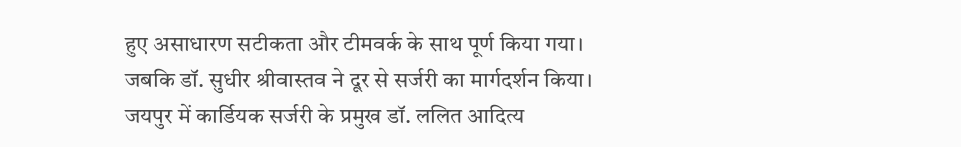हुए असाधारण सटीकता और टीमवर्क के साथ पूर्ण किया गया। जबकि डॉ. सुधीर श्रीवास्तव ने दूर से सर्जरी का मार्गदर्शन किया। जयपुर में कार्डियक सर्जरी के प्रमुख डॉ. ललित आदित्य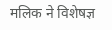मलिक ने विशेषज्ञ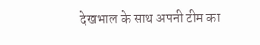देखभाल के साथ अपनी टीम का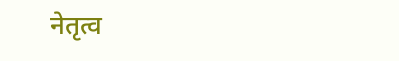नेतृत्व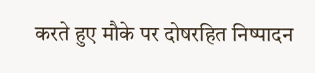करते हुए मौके पर दोषरहित निष्पादन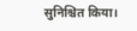सुनिश्चित किया।